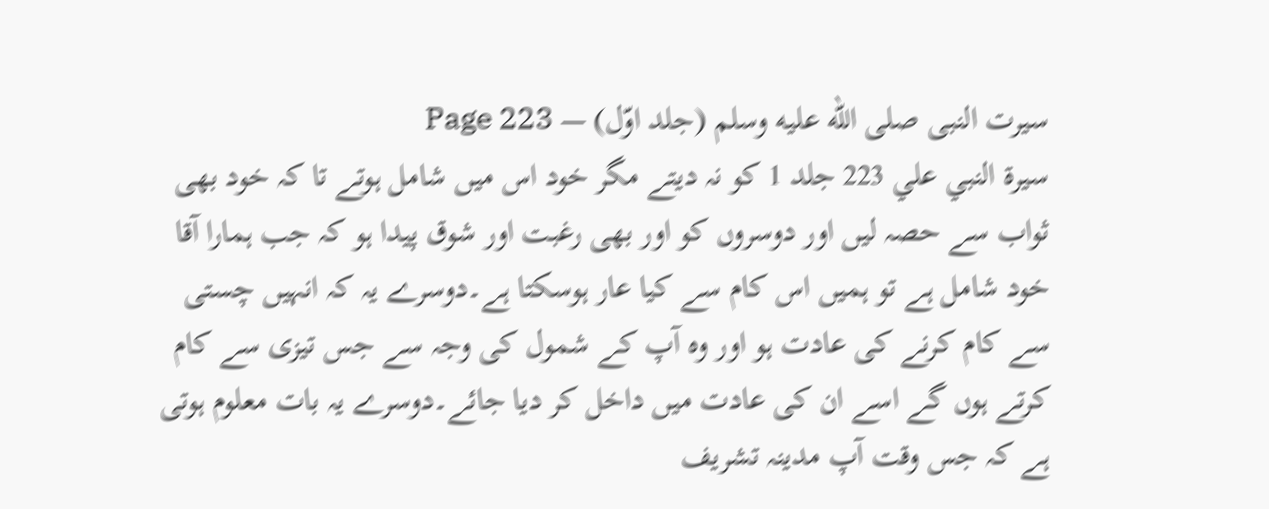سیرت النبی صلى الله عليه وسلم (جلد اوّل) — Page 223
سيرة النبي علي 223 جلد 1 کو نہ دیتے مگر خود اس میں شامل ہوتے تا کہ خود بھی ثواب سے حصہ لیں اور دوسروں کو اور بھی رغبت اور شوق پیدا ہو کہ جب ہمارا آقا خود شامل ہے تو ہمیں اس کام سے کیا عار ہوسکتا ہے۔دوسرے یہ کہ انہیں چستی سے کام کرنے کی عادت ہو اور وہ آپ کے شمول کی وجہ سے جس تیزی سے کام کرتے ہوں گے اسے ان کی عادت میں داخل کر دیا جائے۔دوسرے یہ بات معلوم ہوتی ہے کہ جس وقت آپ مدینہ تشریف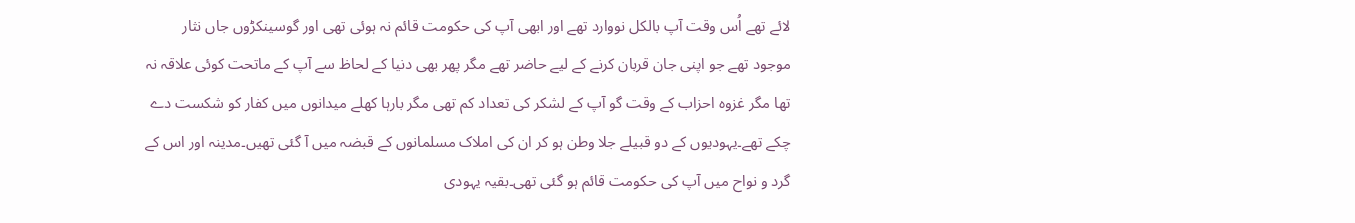لائے تھے اُس وقت آپ بالکل نووارد تھے اور ابھی آپ کی حکومت قائم نہ ہوئی تھی اور گوسینکڑوں جاں نثار موجود تھے جو اپنی جان قربان کرنے کے لیے حاضر تھے مگر پھر بھی دنیا کے لحاظ سے آپ کے ماتحت کوئی علاقہ نہ تھا مگر غزوہ احزاب کے وقت گو آپ کے لشکر کی تعداد کم تھی مگر بارہا کھلے میدانوں میں کفار کو شکست دے چکے تھے۔یہودیوں کے دو قبیلے جلا وطن ہو کر ان کی املاک مسلمانوں کے قبضہ میں آ گئی تھیں۔مدینہ اور اس کے گرد و نواح میں آپ کی حکومت قائم ہو گئی تھی۔بقیہ یہودی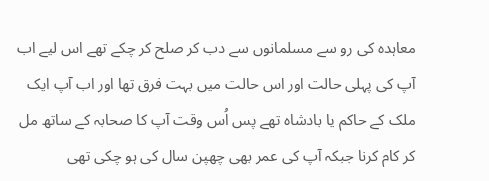معاہدہ کی رو سے مسلمانوں سے دب کر صلح کر چکے تھے اس لیے اب آپ کی پہلی حالت اور اس حالت میں بہت فرق تھا اور اب آپ ایک ملک کے حاکم یا بادشاہ تھے پس اُس وقت آپ کا صحابہ کے ساتھ مل کر کام کرنا جبکہ آپ کی عمر بھی چھپن سال کی ہو چکی تھی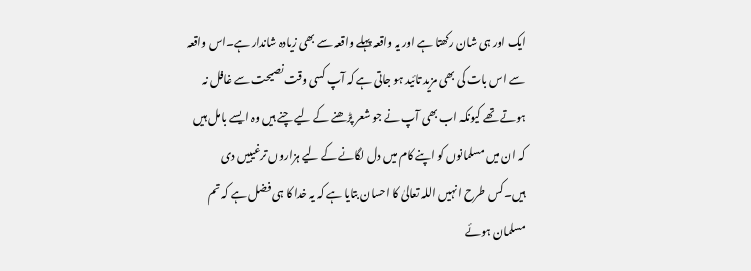ایک اور ہی شان رکھتا ہے اور یہ واقعہ پہلے واقعہ سے بھی زیادہ شاندار ہے۔اس واقعہ سے اس بات کی بھی مزید تائید ہو جاتی ہے کہ آپ کسی وقت نصیحت سے غافل نہ ہوتے تھے کیونکہ اب بھی آپ نے جو شعر پڑھنے کے لیے چنے ہیں وہ ایسے بامل ہیں کہ ان میں مسلمانوں کو اپنے کام میں دل لگانے کے لیے ہزاروں ترغیبیں دی ہیں۔کس طرح انہیں اللہ تعالیٰ کا احسان بتایا ہے کہ یہ خدا کا ہی فضل ہے کہ تم مسلمان ہوئے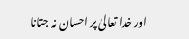اور خدا تعالیٰ پر احسان نہ جتانا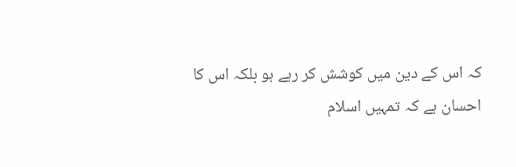کہ اس کے دین میں کوشش کر رہے ہو بلکہ اس کا احسان ہے کہ تمہیں اسلام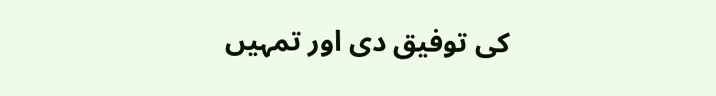کی توفیق دی اور تمہیں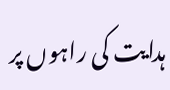ہدایت کی راہوں پر